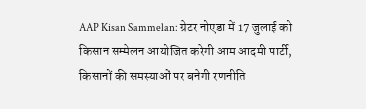AAP Kisan Sammelan: ग्रेटर नोएडा में 17 जुलाई को किसान सम्मेलन आयोजित करेगी आम आदमी पार्टी, किसानों की समस्याओं पर बनेगी रणनीति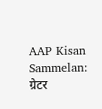AAP Kisan Sammelan: ग्रेटर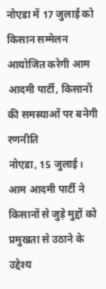नोएडा में 17 जुलाई को किसान सम्मेलन आयोजित करेगी आम आदमी पार्टी, किसानों की समस्याओं पर बनेगी रणनीति
नोएडा, 15 जुलाई। आम आदमी पार्टी ने किसानों से जुड़े मुद्दों को प्रमुखता से उठाने के उद्देश्य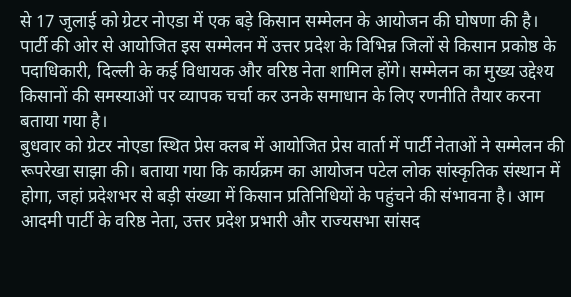से 17 जुलाई को ग्रेटर नोएडा में एक बड़े किसान सम्मेलन के आयोजन की घोषणा की है। पार्टी की ओर से आयोजित इस सम्मेलन में उत्तर प्रदेश के विभिन्न जिलों से किसान प्रकोष्ठ के पदाधिकारी, दिल्ली के कई विधायक और वरिष्ठ नेता शामिल होंगे। सम्मेलन का मुख्य उद्देश्य किसानों की समस्याओं पर व्यापक चर्चा कर उनके समाधान के लिए रणनीति तैयार करना बताया गया है।
बुधवार को ग्रेटर नोएडा स्थित प्रेस क्लब में आयोजित प्रेस वार्ता में पार्टी नेताओं ने सम्मेलन की रूपरेखा साझा की। बताया गया कि कार्यक्रम का आयोजन पटेल लोक सांस्कृतिक संस्थान में होगा, जहां प्रदेशभर से बड़ी संख्या में किसान प्रतिनिधियों के पहुंचने की संभावना है। आम आदमी पार्टी के वरिष्ठ नेता, उत्तर प्रदेश प्रभारी और राज्यसभा सांसद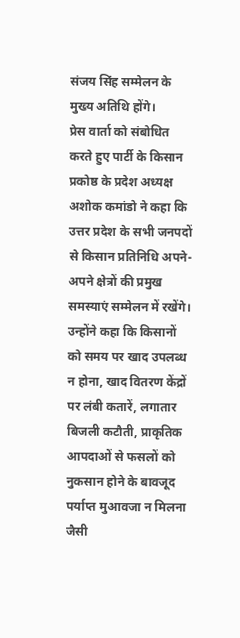संजय सिंह सम्मेलन के मुख्य अतिथि होंगे।
प्रेस वार्ता को संबोधित करते हुए पार्टी के किसान प्रकोष्ठ के प्रदेश अध्यक्ष अशोक कमांडो ने कहा कि उत्तर प्रदेश के सभी जनपदों से किसान प्रतिनिधि अपने-अपने क्षेत्रों की प्रमुख समस्याएं सम्मेलन में रखेंगे। उन्होंने कहा कि किसानों को समय पर खाद उपलब्ध न होना, खाद वितरण केंद्रों पर लंबी कतारें, लगातार बिजली कटौती, प्राकृतिक आपदाओं से फसलों को नुकसान होने के बावजूद पर्याप्त मुआवजा न मिलना जैसी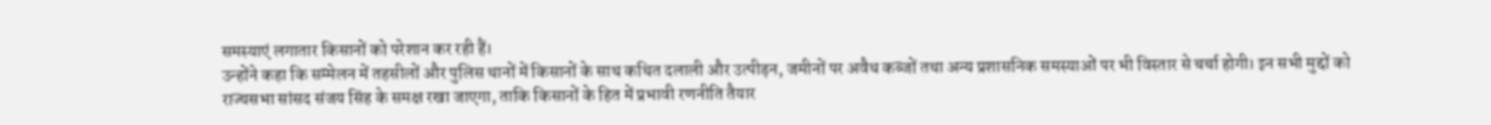समस्याएं लगातार किसानों को परेशान कर रही हैं।
उन्होंने कहा कि सम्मेलन में तहसीलों और पुलिस थानों में किसानों के साथ कथित दलाली और उत्पीड़न, जमीनों पर अवैध कब्जों तथा अन्य प्रशासनिक समस्याओं पर भी विस्तार से चर्चा होगी। इन सभी मुद्दों को राज्यसभा सांसद संजय सिंह के समक्ष रखा जाएगा, ताकि किसानों के हित में प्रभावी रणनीति तैयार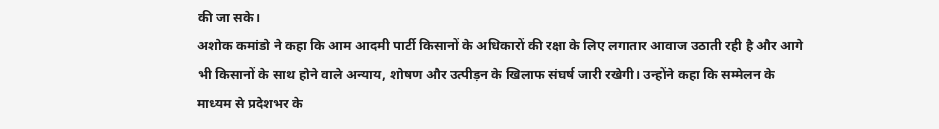की जा सके।
अशोक कमांडो ने कहा कि आम आदमी पार्टी किसानों के अधिकारों की रक्षा के लिए लगातार आवाज उठाती रही है और आगे भी किसानों के साथ होने वाले अन्याय, शोषण और उत्पीड़न के खिलाफ संघर्ष जारी रखेगी। उन्होंने कहा कि सम्मेलन के माध्यम से प्रदेशभर के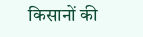किसानों की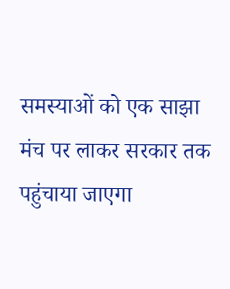समस्याओं को एक साझा मंच पर लाकर सरकार तक पहुंचाया जाएगा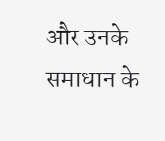और उनके समाधान के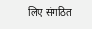लिए संगठित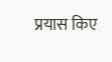प्रयास किए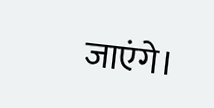जाएंगे।